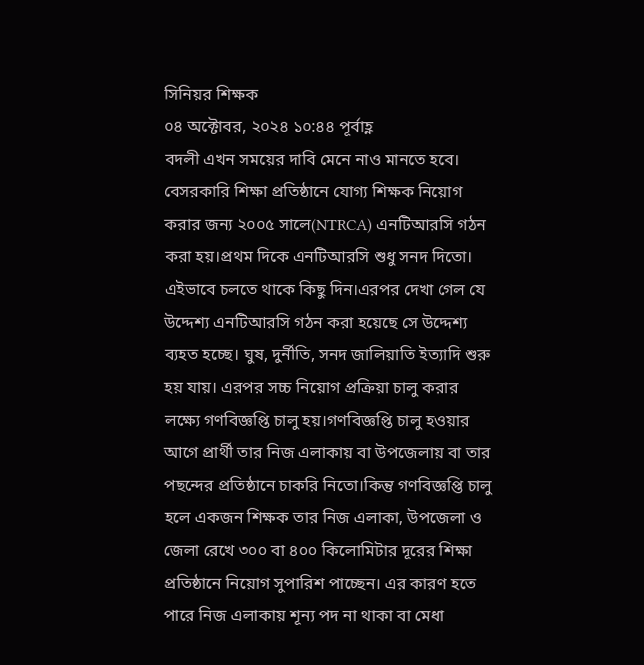সিনিয়র শিক্ষক
০৪ অক্টোবর, ২০২৪ ১০:৪৪ পূর্বাহ্ণ
বদলী এখন সময়ের দাবি মেনে নাও মানতে হবে।
বেসরকারি শিক্ষা প্রতিষ্ঠানে যোগ্য শিক্ষক নিয়োগ করার জন্য ২০০৫ সালে(NTRCA) এনটিআরসি গঠন করা হয়।প্রথম দিকে এনটিআরসি শুধু সনদ দিতো। এইভাবে চলতে থাকে কিছু দিন।এরপর দেখা গেল যে উদ্দেশ্য এনটিআরসি গঠন করা হয়েছে সে উদ্দেশ্য ব্যহত হচ্ছে। ঘুষ, দুর্নীতি, সনদ জালিয়াতি ইত্যাদি শুরু হয় যায়। এরপর সচ্চ নিয়োগ প্রক্রিয়া চালু করার লক্ষ্যে গণবিজ্ঞপ্তি চালু হয়।গণবিজ্ঞপ্তি চালু হওয়ার আগে প্রার্থী তার নিজ এলাকায় বা উপজেলায় বা তার পছন্দের প্রতিষ্ঠানে চাকরি নিতো।কিন্তু গণবিজ্ঞপ্তি চালু হলে একজন শিক্ষক তার নিজ এলাকা, উপজেলা ও জেলা রেখে ৩০০ বা ৪০০ কিলোমিটার দূরের শিক্ষা প্রতিষ্ঠানে নিয়োগ সুপারিশ পাচ্ছেন। এর কারণ হতে পারে নিজ এলাকায় শূন্য পদ না থাকা বা মেধা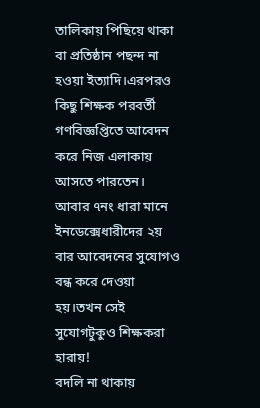তালিকায় পিছিয়ে থাকা বা প্রতিষ্ঠান পছন্দ না হওয়া ইত্যাদি।এরপরও কিছু শিক্ষক পরবর্তী গণবিজ্ঞপ্তিতে আবেদন করে নিজ এলাকায় আসতে পারতেন। আবার ৭নং ধারা মানে ইনডেক্সেধারীদের ২য় বার আবেদনের সুযোগও বন্ধ করে দেওয়া হয়।তখন সেই সুযোগটুকুও শিক্ষকরা হারায়!
বদলি না থাকায়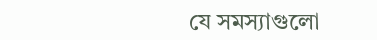যে সমস্যাগুলো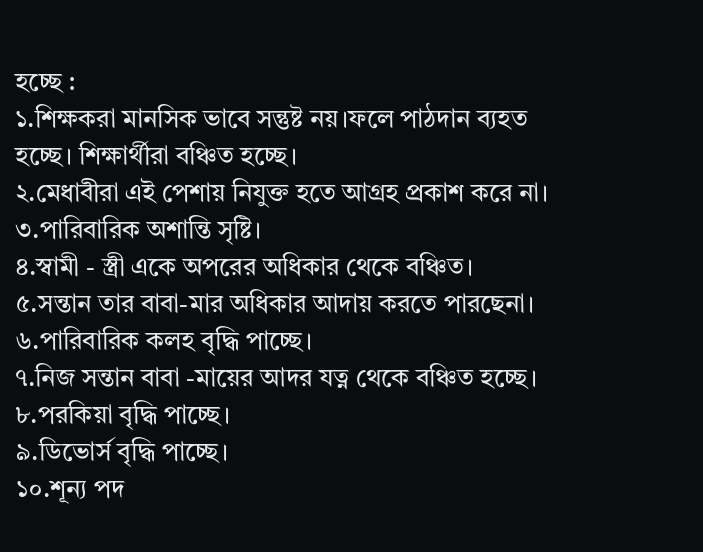হচ্ছে :
১.শিক্ষকরা মানসিক ভাবে সন্তুষ্ট নয়।ফলে পাঠদান ব্যহত হচ্ছে। শিক্ষার্থীরা বঞ্চিত হচ্ছে।
২.মেধাবীরা এই পেশায় নিযুক্ত হতে আগ্রহ প্রকাশ করে না।
৩.পারিবারিক অশান্তি সৃষ্টি।
৪.স্বামী - স্ত্রী একে অপরের অধিকার থেকে বঞ্চিত।
৫.সন্তান তার বাবা-মার অধিকার আদায় করতে পারছেনা।
৬.পারিবারিক কলহ বৃদ্ধি পাচ্ছে।
৭.নিজ সন্তান বাবা -মায়ের আদর যত্ন থেকে বঞ্চিত হচ্ছে।
৮.পরকিয়া বৃদ্ধি পাচ্ছে।
৯.ডিভোর্স বৃদ্ধি পাচ্ছে।
১০.শূন্য পদ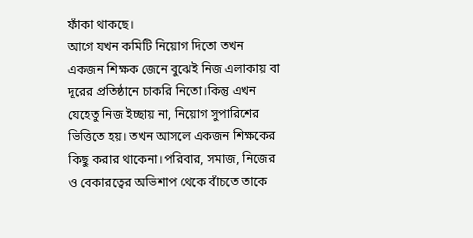ফাঁকা থাকছে।
আগে যখন কমিটি নিয়োগ দিতো তখন একজন শিক্ষক জেনে বুঝেই নিজ এলাকায় বা দূরের প্রতিষ্ঠানে চাকরি নিতো।কিন্তু এখন যেহেতু নিজ ইচ্ছায় না, নিয়োগ সুপারিশের ভিত্তিতে হয়। তখন আসলে একজন শিক্ষকের কিছু করার থাকেনা।পরিবার, সমাজ, নিজের ও বেকারত্বের অভিশাপ থেকে বাঁচতে তাকে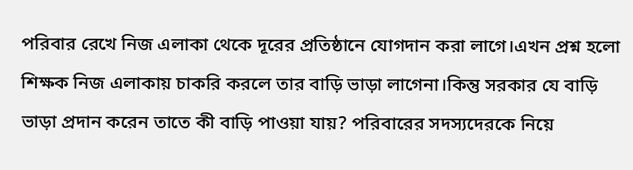পরিবার রেখে নিজ এলাকা থেকে দূরের প্রতিষ্ঠানে যোগদান করা লাগে।এখন প্রশ্ন হলো শিক্ষক নিজ এলাকায় চাকরি করলে তার বাড়ি ভাড়া লাগেনা।কিন্তু সরকার যে বাড়ি ভাড়া প্রদান করেন তাতে কী বাড়ি পাওয়া যায়? পরিবারের সদস্যদেরকে নিয়ে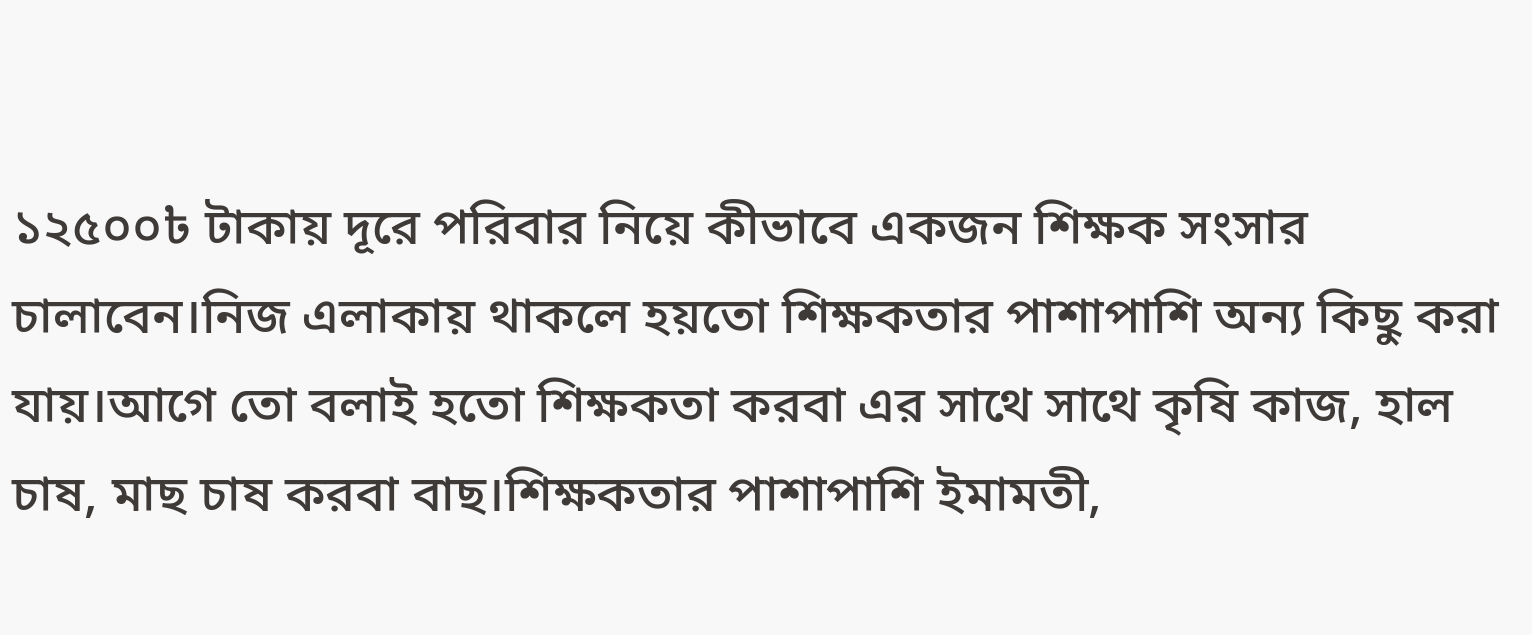১২৫০০৳ টাকায় দূরে পরিবার নিয়ে কীভাবে একজন শিক্ষক সংসার চালাবেন।নিজ এলাকায় থাকলে হয়তো শিক্ষকতার পাশাপাশি অন্য কিছু করা যায়।আগে তো বলাই হতো শিক্ষকতা করবা এর সাথে সাথে কৃষি কাজ, হাল চাষ, মাছ চাষ করবা বাছ।শিক্ষকতার পাশাপাশি ইমামতী,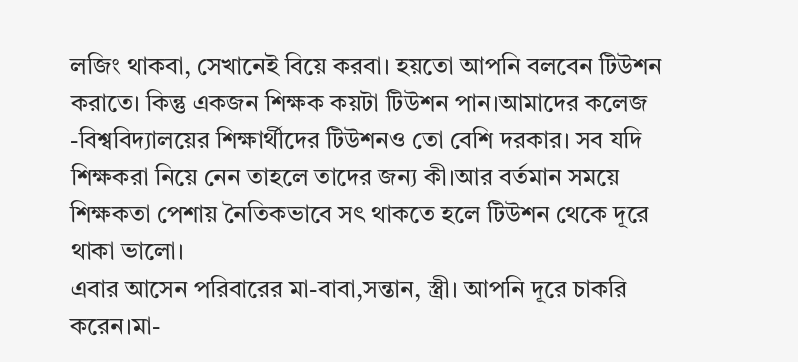লজিং থাকবা, সেখানেই বিয়ে করবা। হয়তো আপনি বলবেন টিউশন করাতে। কিন্তু একজন শিক্ষক কয়টা টিউশন পান।আমাদের কলেজ -বিশ্ববিদ্যালয়ের শিক্ষার্থীদের টিউশনও তো বেশি দরকার। সব যদি শিক্ষকরা নিয়ে নেন তাহলে তাদের জন্য কী।আর বর্তমান সময়ে শিক্ষকতা পেশায় নৈতিকভাবে সৎ থাকতে হলে টিউশন থেকে দূরে থাকা ভালো।
এবার আসেন পরিবারের মা-বাবা,সন্তান, স্ত্রী। আপনি দূরে চাকরি করেন।মা-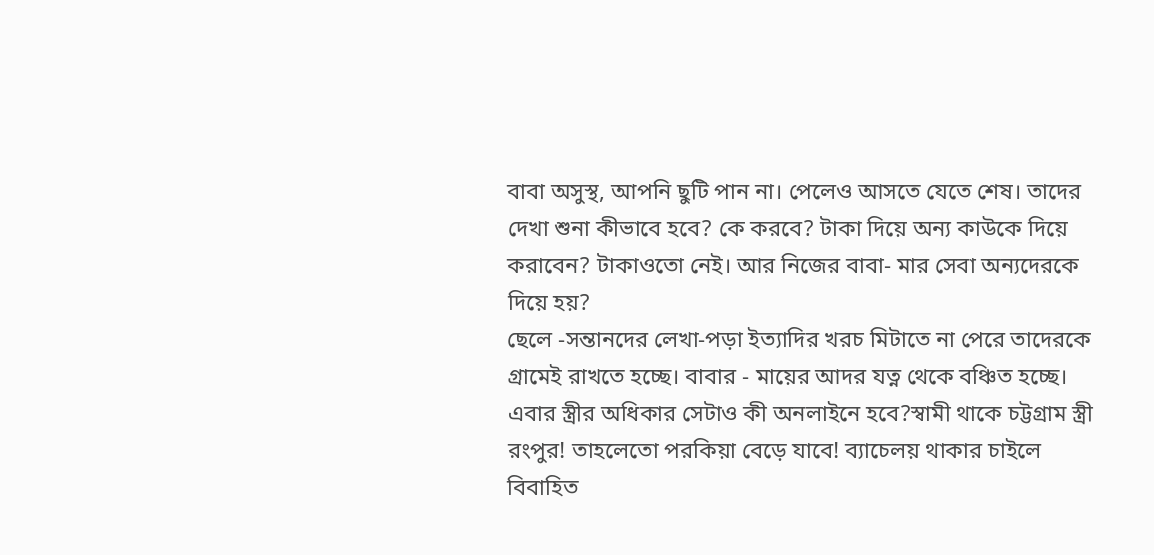বাবা অসুস্থ, আপনি ছুটি পান না। পেলেও আসতে যেতে শেষ। তাদের দেখা শুনা কীভাবে হবে? কে করবে? টাকা দিয়ে অন্য কাউকে দিয়ে করাবেন? টাকাওতো নেই। আর নিজের বাবা- মার সেবা অন্যদেরকে দিয়ে হয়?
ছেলে -সন্তানদের লেখা-পড়া ইত্যাদির খরচ মিটাতে না পেরে তাদেরকে গ্রামেই রাখতে হচ্ছে। বাবার - মায়ের আদর যত্ন থেকে বঞ্চিত হচ্ছে।
এবার স্ত্রীর অধিকার সেটাও কী অনলাইনে হবে?স্বামী থাকে চট্টগ্রাম স্ত্রী রংপুর! তাহলেতো পরকিয়া বেড়ে যাবে! ব্যাচেলয় থাকার চাইলে বিবাহিত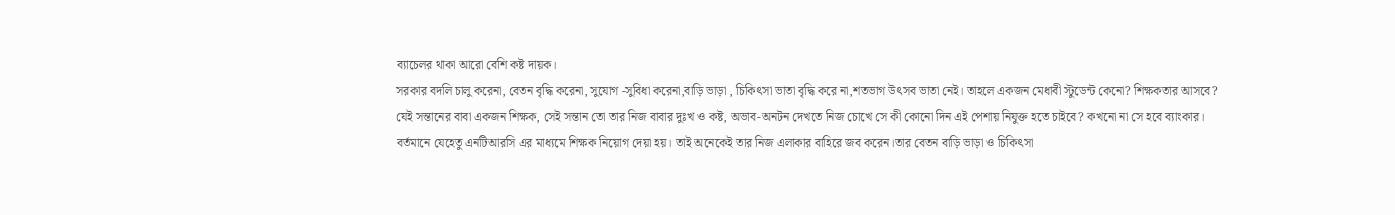ব্যাচেলর থাকা আরো বেশি কষ্ট দায়ক।
সরকার বদলি চালু করেনা, বেতন বৃদ্ধি করেনা, সুযোগ -সুবিধা করেনা,বাড়ি ভাড়া , চিকিৎসা ভাতা বৃদ্ধি করে না,শতভাগ উৎসব ভাতা নেই। তাহলে একজন মেধাবী স্টুডেন্ট কেনো? শিক্ষকতার আসবে?
যেই সন্তানের বাবা একজন শিক্ষক, সেই সন্তান তো তার নিজ বাবার দুঃখ ও কষ্ট, অভাব-অনটন দেখতে নিজ চোখে সে কী কোনো দিন এই পেশায় নিযুক্ত হতে চাইবে? কখনো না সে হবে ব্যাংকার।
বর্তমানে যেহেতু এনটিআরসি এর মাধ্যমে শিক্ষক নিয়োগ দেয়া হয়। তাই অনেকেই তার নিজ এলাকার বাহিরে জব করেন।তার বেতন বাড়ি ভাড়া ও চিকিৎসা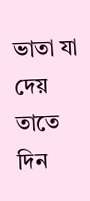ভাতা যা দেয় তাতে দিন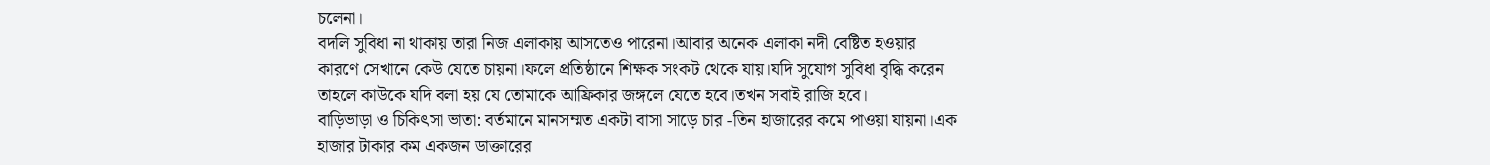চলেনা।
বদলি সুবিধা না থাকায় তারা নিজ এলাকায় আসতেও পারেনা।আবার অনেক এলাকা নদী বেষ্টিত হওয়ার কারণে সেখানে কেউ যেতে চায়না।ফলে প্রতিষ্ঠানে শিক্ষক সংকট থেকে যায়।যদি সুযোগ সুবিধা বৃদ্ধি করেন তাহলে কাউকে যদি বলা হয় যে তোমাকে আফ্রিকার জঙ্গলে যেতে হবে।তখন সবাই রাজি হবে।
বাড়িভাড়া ও চিকিৎসা ভাতা: বর্তমানে মানসম্মত একটা বাসা সাড়ে চার -তিন হাজারের কমে পাওয়া যায়না।এক হাজার টাকার কম একজন ডাক্তারের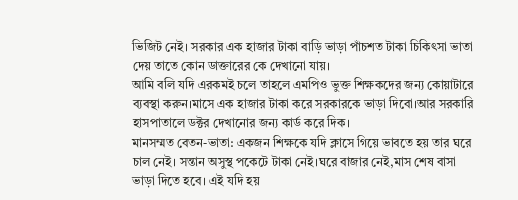ভিজিট নেই। সরকার এক হাজার টাকা বাড়ি ভাড়া পাঁচশত টাকা চিকিৎসা ভাতা দেয় তাতে কোন ডাক্তারের কে দেখানো যায়।
আমি বলি যদি এরকমই চলে তাহলে এমপিও ভুক্ত শিক্ষকদের জন্য কোয়াটারে ব্যবস্থা করুন।মাসে এক হাজার টাকা করে সরকারকে ভাড়া দিবো।আর সরকারি হাসপাতালে ডক্টর দেখানোর জন্য কার্ড করে দিক।
মানসম্মত বেতন-ভাতা: একজন শিক্ষকে যদি ক্লাসে গিয়ে ভাবতে হয় তার ঘরে চাল নেই। সন্তান অসুস্থ পকেটে টাকা নেই।ঘরে বাজার নেই,মাস শেষ বাসা ভাড়া দিতে হবে। এই যদি হয়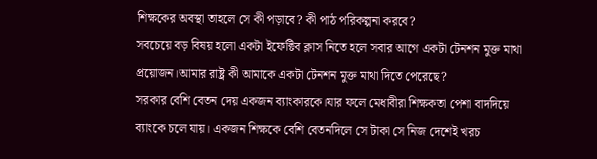শিক্ষকের অবস্থা তাহলে সে কী পড়াবে? কী পাঠ পরিকল্পনা করবে?
সবচেয়ে বড় বিষয় হলো একটা ইফেক্টিব ক্লাস নিতে হলে সবার আগে একটা টেনশন মুক্ত মাথা প্রয়োজন।আমার রাষ্ট্র কী আমাকে একটা টেনশন মুক্ত মাথা দিতে পেরেছে?
সরকার বেশি বেতন দেয় একজন ব্যাংকারকে।যার ফলে মেধাবীরা শিক্ষকতা পেশা বাদদিয়ে ব্যাংকে চলে যায়। একজন শিক্ষকে বেশি বেতনদিলে সে টাকা সে নিজ দেশেই খরচ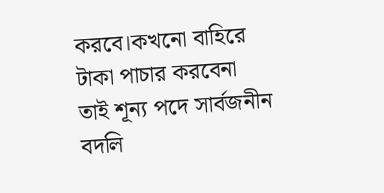করবে।কখনো বাহিরে টাকা পাচার করবেনা
তাই শূন্য পদে সার্বজনীন বদলি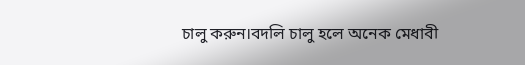চালু করুন।বদলি চালু হলে অনেক মেধাবী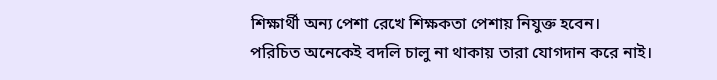শিক্ষার্থী অন্য পেশা রেখে শিক্ষকতা পেশায় নিযুক্ত হবেন।
পরিচিত অনেকেই বদলি চালু না থাকায় তারা যোগদান করে নাই।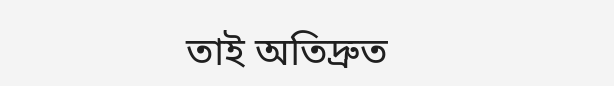তাই অতিদ্রুত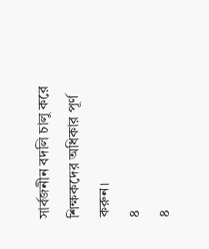সার্বজনীন বদলি চালু করে শিক্ষকদের অধিকার পূর্ণ করুন।
৪
৪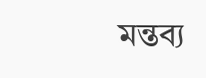মন্তব্য